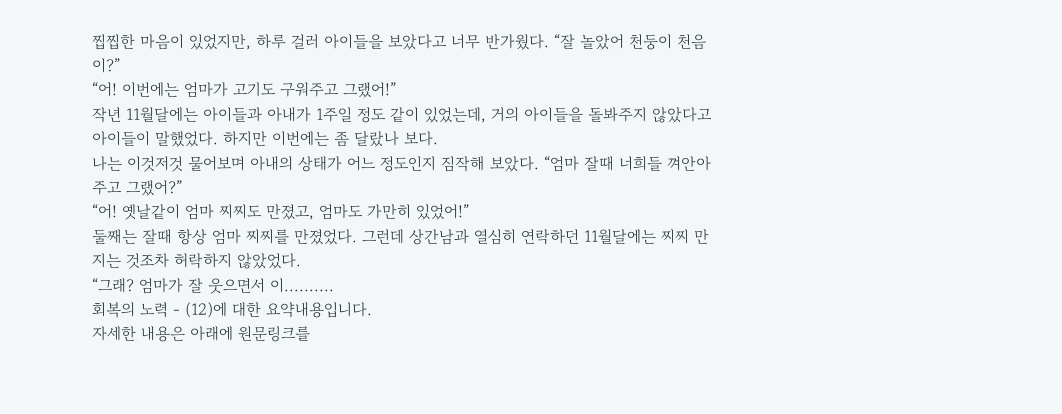찝찝한 마음이 있었지만, 하루 걸러 아이들을 보았다고 너무 반가웠다. “잘 놀았어 천둥이 천음이?”
“어! 이번에는 엄마가 고기도 구워주고 그랬어!”
작년 11월달에는 아이들과 아내가 1주일 정도 같이 있었는데, 거의 아이들을 돌봐주지 않았다고 아이들이 말했었다. 하지만 이번에는 좀 달랐나 보다.
나는 이것저것 물어보며 아내의 상태가 어느 정도인지 짐작해 보았다. “엄마 잘때 너희들 껴안아 주고 그랬어?”
“어! 옛날같이 엄마 찌찌도 만졌고, 엄마도 가만히 있었어!”
둘째는 잘때 항상 엄마 찌찌를 만졌었다. 그런데 상간남과 열심히 연락하던 11월달에는 찌찌 만지는 것조차 허락하지 않았었다.
“그래? 엄마가 잘 웃으면서 이..........
회복의 노력 - (12)에 대한 요약내용입니다.
자세한 내용은 아래에 원문링크를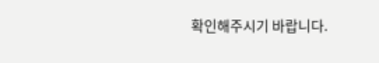확인해주시기 바랍니다.